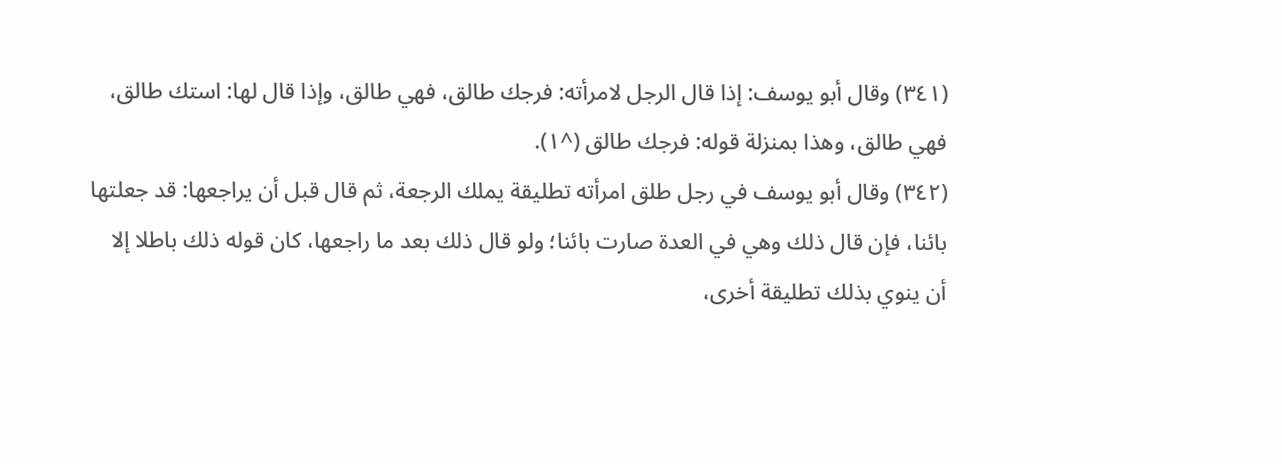(٣٤١) وقال أبو يوسف: إذا قال الرجل لامرأته: فرجك طالق، فهي طالق، وإذا قال لها: استك طالق، فهي طالق، وهذا بمنزلة قوله: فرجك طالق (^١).
(٣٤٢) وقال أبو يوسف في رجل طلق امرأته تطليقة يملك الرجعة، ثم قال قبل أن يراجعها: قد جعلتها بائنا، فإن قال ذلك وهي في العدة صارت بائنا؛ ولو قال ذلك بعد ما راجعها، كان قوله ذلك باطلا إلا أن ينوي بذلك تطليقة أخرى،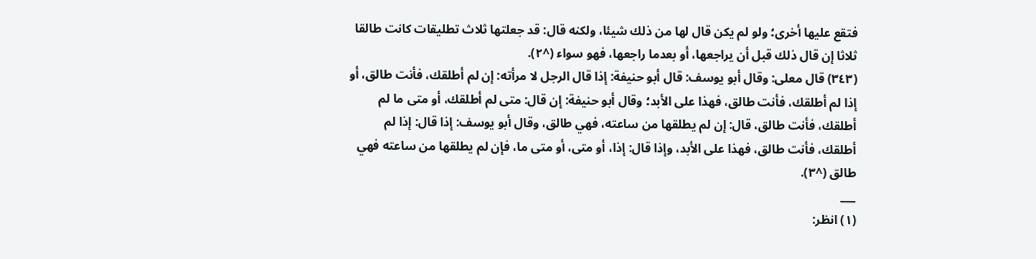فتقع عليها أخرى؛ ولو لم يكن قال لها من ذلك شيئا، ولكنه قال: قد جعلتها ثلاث تطليقات كانت طالقا ثلاثا إن قال ذلك قبل أن يراجعها، أو بعدما راجعها، فهو سواء (^٢).
(٣٤٣) قال معلى: وقال أبو يوسف: قال أبو حنيفة: إذا قال الرجل لا مرأته: إن لم أطلقك، فأنت طالق، أو إذا لم أطلقك، فأنت طالق، فهذا على الأبد؛ وقال أبو حنيفة: إن قال: متى لم أطلقك، أو متى ما لم أطلقك، فأنت طالق، قال: إن لم يطلقها من ساعته، فهي طالق، وقال أبو يوسف: إذا قال: إذا لم أطلقك، فأنت طالق، فهذا على الأبد، وإذا قال: إذا، أو متى، أو متى ما، فإن لم يطلقها من ساعته فهي طالق (^٣).
___
(١) انظر: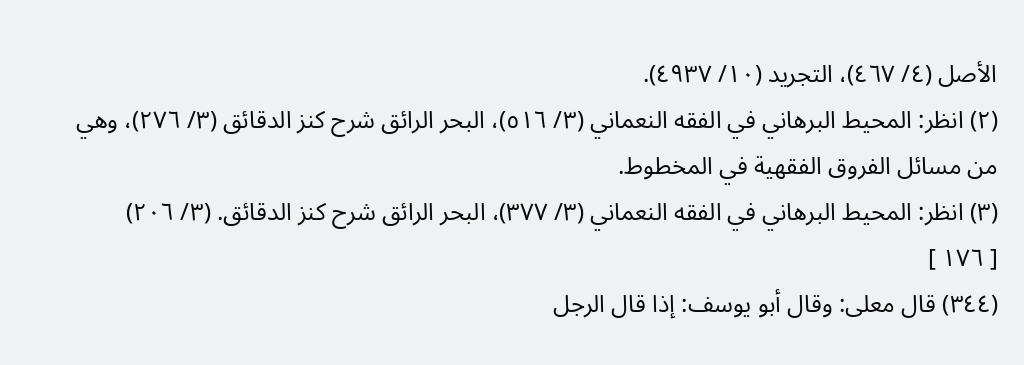الأصل (٤/ ٤٦٧)، التجريد (١٠/ ٤٩٣٧).
(٢) انظر: المحيط البرهاني في الفقه النعماني (٣/ ٥١٦)، البحر الرائق شرح كنز الدقائق (٣/ ٢٧٦)، وهي من مسائل الفروق الفقهية في المخطوط.
(٣) انظر: المحيط البرهاني في الفقه النعماني (٣/ ٣٧٧)، البحر الرائق شرح كنز الدقائق. (٣/ ٢٠٦)
[ ١٧٦ ]
(٣٤٤) قال معلى: وقال أبو يوسف: إذا قال الرجل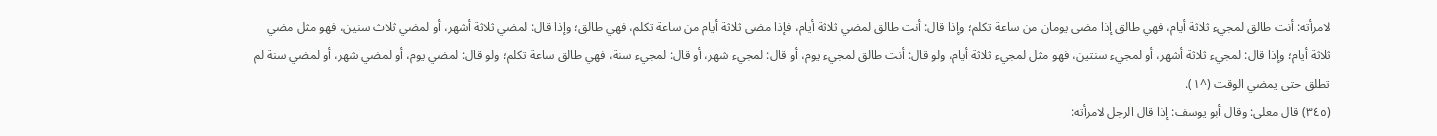لامرأته: أنت طالق لمجيء ثلاثة أيام، فهي طالق إذا مضى يومان من ساعة تكلم؛ وإذا قال: أنت طالق لمضي ثلاثة أيام، فإذا مضى ثلاثة أيام من ساعة تكلم، فهي طالق؛ وإذا قال: لمضي ثلاثة أشهر، أو لمضي ثلاث سنين، فهو مثل مضي ثلاثة أيام؛ وإذا قال: لمجيء ثلاثة أشهر، أو لمجيء سنتين، فهو مثل لمجيء ثلاثة أيام، ولو قال: أنت طالق لمجيء يوم، أو قال: لمجيء شهر، أو قال: لمجيء سنة، فهي طالق ساعة تكلم؛ ولو قال: لمضي يوم، أو لمضي شهر، أو لمضي سنة لم تطلق حتى يمضي الوقت (^١).
(٣٤٥) قال معلى: وقال أبو يوسف: إذا قال الرجل لامرأته: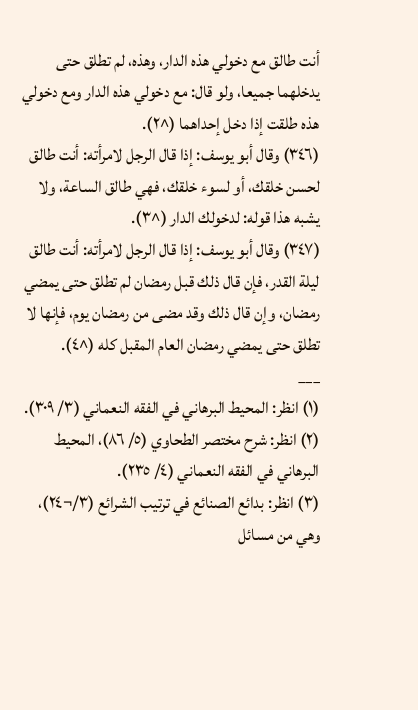أنت طالق مع دخولي هذه الدار، وهذه، لم تطلق حتى يدخلهما جميعا، ولو قال: مع دخولي هذه الدار ومع دخولي هذه طلقت إذا دخل إحداهما (^٢).
(٣٤٦) وقال أبو يوسف: إذا قال الرجل لامرأته: أنت طالق لحسن خلقك، أو لسوء خلقك، فهي طالق الساعة، ولا يشبه هذا قوله: لدخولك الدار (^٣).
(٣٤٧) وقال أبو يوسف: إذا قال الرجل لامرأته: أنت طالق ليلة القدر، فإن قال ذلك قبل رمضان لم تطلق حتى يمضي رمضان، وإن قال ذلك وقد مضى من رمضان يوم، فإنها لا تطلق حتى يمضي رمضان العام المقبل كله (^٤).
___
(١) انظر: المحيط البرهاني في الفقه النعماني (٣/ ٣٠٩).
(٢) انظر: شرح مختصر الطحاوي (٥/ ٨٦)، المحيط البرهاني في الفقه النعماني (٤/ ٢٣٥).
(٣) انظر: بدائع الصنائع في ترتيب الشرائع (٣/¬٢٤)، وهي من مسائل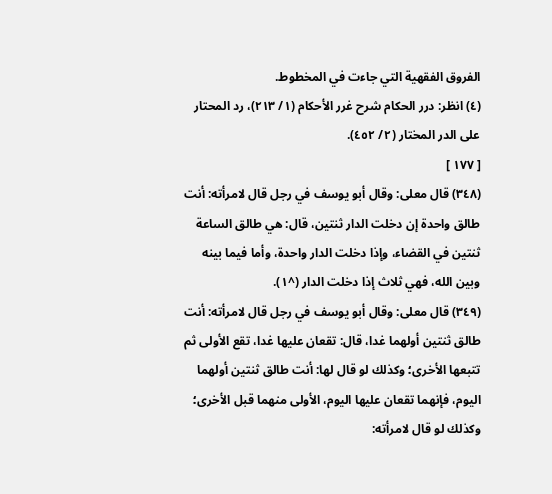الفروق الفقهية التي جاءت في المخطوط.
(٤) انظر: درر الحكام شرح غرر الأحكام (١/ ٢١٣)، رد المحتار على الدر المختار (٢/ ٤٥٢).
[ ١٧٧ ]
(٣٤٨) قال معلى: وقال أبو يوسف في رجل قال لامرأته: أنت طالق واحدة إن دخلت الدار ثنتين، قال: هي طالق الساعة ثنتين في القضاء، وإذا دخلت الدار واحدة، وأما فيما بينه وبين الله، فهي ثلاث إذا دخلت الدار (^١).
(٣٤٩) قال معلى: وقال أبو يوسف في رجل قال لامرأته: أنت طالق ثنتين أولهما غدا، قال: تقعان عليها غدا، تقع الأولى ثم تتبعها الأخرى؛ وكذلك لو قال لها: أنت طالق ثنتين أولهما اليوم، فإنهما تقعان عليها اليوم، الأولى منهما قبل الأخرى؛ وكذلك لو قال لامرأته: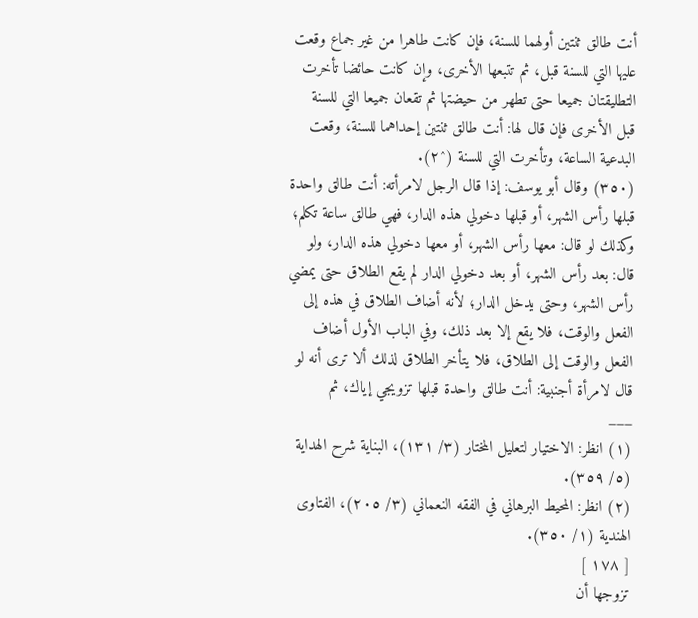أنت طالق ثنتين أولهما للسنة، فإن كانت طاهرا من غير جماع وقعت عليها التي للسنة قبل، ثم تتبعها الأخرى، وإن كانت حائضا تأخرت التطليقتان جميعا حتى تطهر من حيضتها ثم تقعان جميعا التي للسنة قبل الأخرى فإن قال لها: أنت طالق ثنتين إحداهما للسنة، وقعت البدعية الساعة، وتأخرت التي للسنة (^٢).
(٣٥٠) وقال أبو يوسف: إذا قال الرجل لامرأته: أنت طالق واحدة قبلها رأس الشهر، أو قبلها دخولي هذه الدار، فهي طالق ساعة تكلم؛ وكذلك لو قال: معها رأس الشهر، أو معها دخولي هذه الدار، ولو قال: بعد رأس الشهر، أو بعد دخولي الدار لم يقع الطلاق حتى يمضي رأس الشهر، وحتى يدخل الدار؛ لأنه أضاف الطلاق في هذه إلى الفعل والوقت، فلا يقع إلا بعد ذلك، وفي الباب الأول أضاف الفعل والوقت إلى الطلاق، فلا يتأخر الطلاق لذلك ألا ترى أنه لو قال لامرأة أجنبية: أنت طالق واحدة قبلها تزويجي إياك، ثم
___
(١) انظر: الاختيار لتعليل المختار (٣/ ١٣١)، البناية شرح الهداية (٥/ ٣٥٩).
(٢) انظر: المحيط البرهاني في الفقه النعماني (٣/ ٢٠٥)، الفتاوى الهندية (١/ ٣٥٠).
[ ١٧٨ ]
تزوجها أن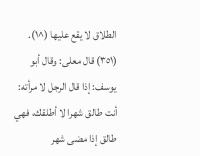الطلاق لا يقع عليها (^١).
(٣٥١) قال معلى: وقال أبو يوسف: إذا قال الرجل لا مرأته: أنت طالق شهرا لا أطلقك، فهي طالق إذا مضى شهر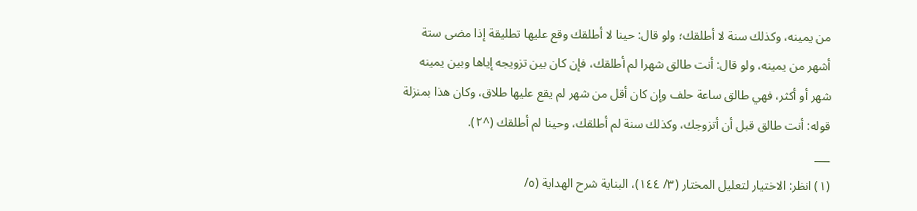من يمينه، وكذلك سنة لا أطلقك؛ ولو قال: حينا لا أطلقك وقع عليها تطليقة إذا مضى ستة أشهر من يمينه، ولو قال: أنت طالق شهرا لم أطلقك، فإن كان بين تزويجه إياها وبين يمينه شهر أو أكثر، فهي طالق ساعة حلف وإن كان أقل من شهر لم يقع عليها طلاق، وكان هذا بمنزلة قوله: أنت طالق قبل أن أتزوجك، وكذلك سنة لم أطلقك، وحينا لم أطلقك (^٢).
___
(١) انظر: الاختيار لتعليل المختار (٣/ ١٤٤)، البناية شرح الهداية (٥/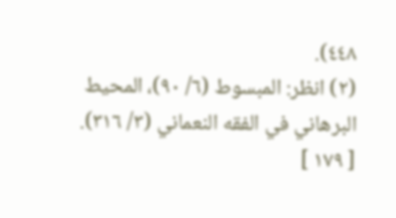٤٤٨).
(٢) انظر: المبسوط (٦/ ٩٠)، المحيط البرهاني في الفقه النعماني (٣/ ٣١٦).
[ ١٧٩ ]